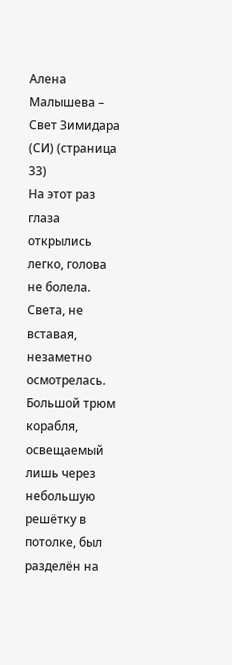Алена Малышева – Свет Зимидара (СИ) (страница 33)
На этот раз глаза открылись легко, голова не болела. Света, не вставая, незаметно осмотрелась.
Большой трюм корабля, освещаемый лишь через небольшую решётку в потолке, был разделён на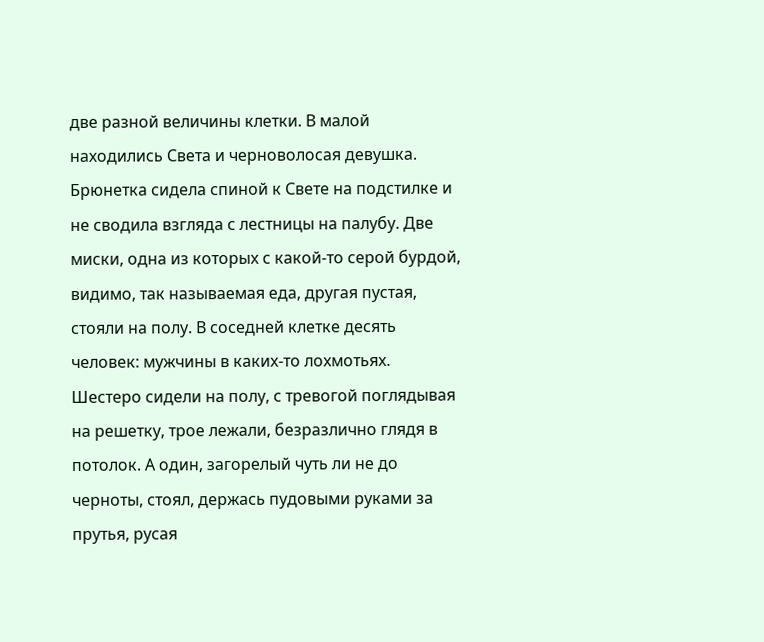две разной величины клетки. В малой находились Света и черноволосая девушка. Брюнетка сидела спиной к Свете на подстилке и не сводила взгляда с лестницы на палубу. Две миски, одна из которых с какой-то серой бурдой, видимо, так называемая еда, другая пустая, стояли на полу. В соседней клетке десять человек: мужчины в каких-то лохмотьях. Шестеро сидели на полу, с тревогой поглядывая на решетку, трое лежали, безразлично глядя в потолок. А один, загорелый чуть ли не до черноты, стоял, держась пудовыми руками за прутья, русая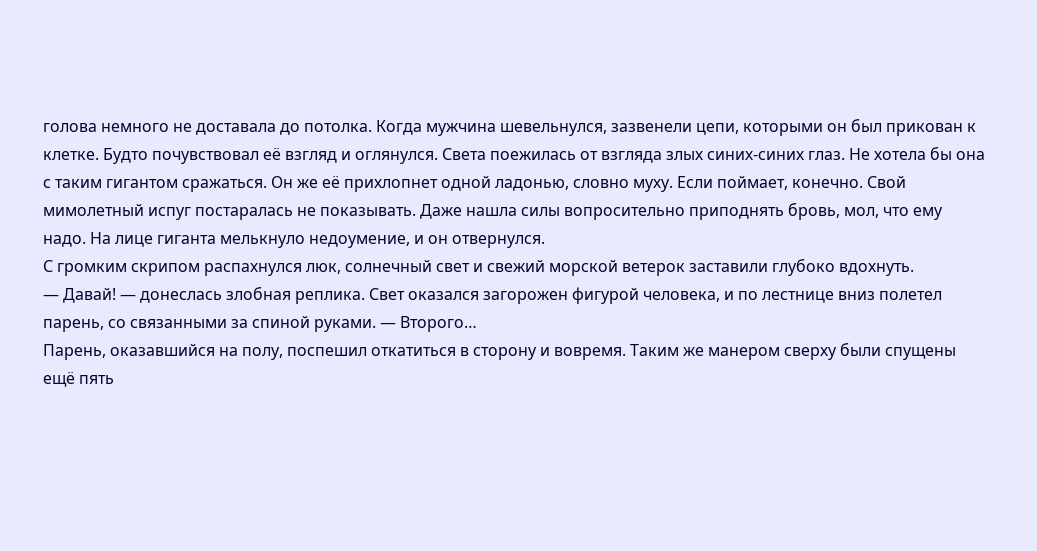голова немного не доставала до потолка. Когда мужчина шевельнулся, зазвенели цепи, которыми он был прикован к клетке. Будто почувствовал её взгляд и оглянулся. Света поежилась от взгляда злых синих-синих глаз. Не хотела бы она с таким гигантом сражаться. Он же её прихлопнет одной ладонью, словно муху. Если поймает, конечно. Свой мимолетный испуг постаралась не показывать. Даже нашла силы вопросительно приподнять бровь, мол, что ему надо. На лице гиганта мелькнуло недоумение, и он отвернулся.
С громким скрипом распахнулся люк, солнечный свет и свежий морской ветерок заставили глубоко вдохнуть.
— Давай! — донеслась злобная реплика. Свет оказался загорожен фигурой человека, и по лестнице вниз полетел парень, со связанными за спиной руками. — Второго…
Парень, оказавшийся на полу, поспешил откатиться в сторону и вовремя. Таким же манером сверху были спущены ещё пять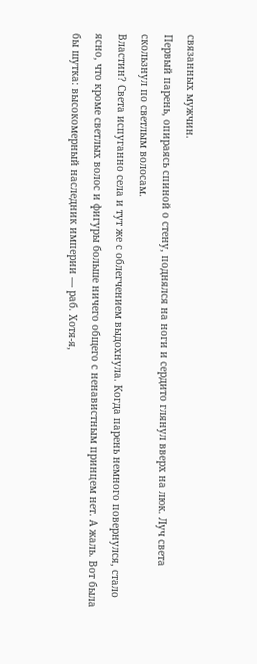связанных мужчин.
Первый парень, опираясь спиной о стену, поднялся на ноги и сердито глянул вверх на люк. Луч света скользнул по светлым волосам.
Властин? Света испуганно села и тут же с облегчением выдохнула. Когда парень немного повернулся, стало ясно, что кроме светлых волос и фигуры больше ничего общего с ненавистным принцем нет. А жаль. Вот была бы шутка: высокомерный наследник империи — раб. Хотя-я,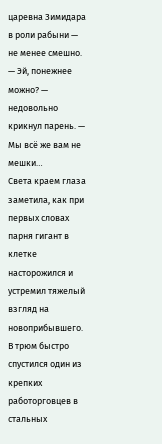царевна Зимидара в роли рабыни — не менее смешно.
— Эй, понежнее можно? — недовольно крикнул парень. — Мы всё же вам не мешки…
Света краем глаза заметила, как при первых словах парня гигант в клетке насторожился и устремил тяжелый взгляд на новоприбывшего.
В трюм быстро спустился один из крепких работорговцев в стальных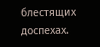блестящих доспехах.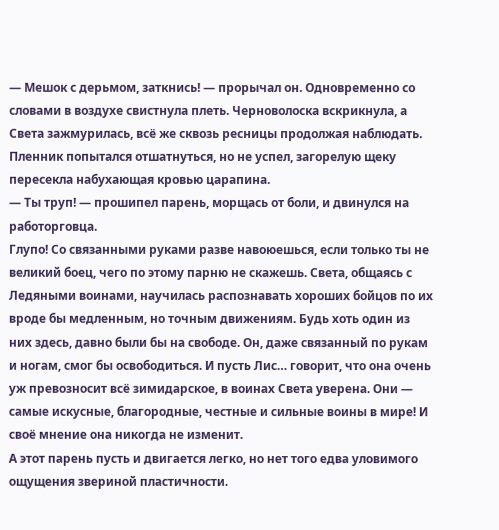— Мешок с дерьмом, заткнись! — прорычал он. Одновременно со словами в воздухе свистнула плеть. Черноволоска вскрикнула, а Света зажмурилась, всё же сквозь ресницы продолжая наблюдать.
Пленник попытался отшатнуться, но не успел, загорелую щеку пересекла набухающая кровью царапина.
— Ты труп! — прошипел парень, морщась от боли, и двинулся на работорговца.
Глупо! Со связанными руками разве навоюешься, если только ты не великий боец, чего по этому парню не скажешь. Света, общаясь с Ледяными воинами, научилась распознавать хороших бойцов по их вроде бы медленным, но точным движениям. Будь хоть один из них здесь, давно были бы на свободе. Он, даже связанный по рукам и ногам, смог бы освободиться. И пусть Лис… говорит, что она очень уж превозносит всё зимидарское, в воинах Света уверена. Они — самые искусные, благородные, честные и сильные воины в мире! И своё мнение она никогда не изменит.
А этот парень пусть и двигается легко, но нет того едва уловимого ощущения звериной пластичности.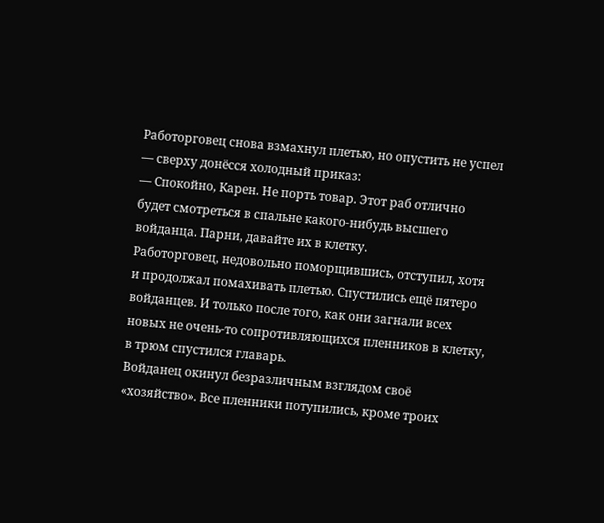Работорговец снова взмахнул плетью, но опустить не успел — сверху донёсся холодный приказ:
— Спокойно, Карен. Не порть товар. Этот раб отлично будет смотреться в спальне какого-нибудь высшего войданца. Парни, давайте их в клетку.
Работорговец, недовольно поморщившись, отступил, хотя и продолжал помахивать плетью. Спустились ещё пятеро войданцев. И только после того, как они загнали всех новых не очень-то сопротивляющихся пленников в клетку, в трюм спустился главарь.
Войданец окинул безразличным взглядом своё «хозяйство». Все пленники потупились, кроме троих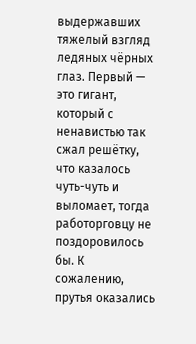выдержавших тяжелый взгляд ледяных чёрных глаз. Первый — это гигант, который с ненавистью так сжал решётку, что казалось чуть-чуть и выломает, тогда работорговцу не поздоровилось бы. К сожалению, прутья оказались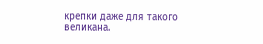крепки даже для такого великана.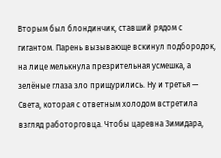Вторым был блондинчик, ставший рядом с гигантом. Парень вызывающе вскинул подбородок, на лице мелькнула презрительная усмешка, а зелёные глаза зло прищурились. Ну и третья — Света, которая с ответным холодом встретила взгляд работорговца. Чтобы царевна Зимидара,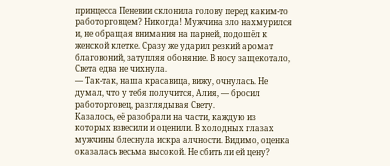принцесса Пеневии склонила голову перед каким-то работорговцем? Никогда! Мужчина зло нахмурился и, не обращая внимания на парней, подошёл к женской клетке. Сразу же ударил резкий аромат благовоний, затупляя обоняние. В носу защекотало, Света едва не чихнула.
— Так-так, наша красавица, вижу, очнулась. Не думал, что у тебя получится, Алия, — бросил работорговец, разглядывая Свету.
Казалось, её разобрали на части, каждую из которых взвесили и оценили. В холодных глазах мужчины блеснула искра алчности. Видимо, оценка оказалась весьма высокой. Не сбить ли ей цену?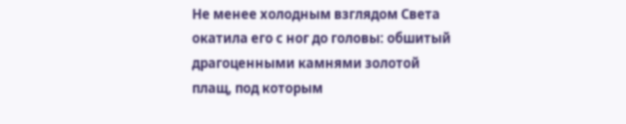Не менее холодным взглядом Света окатила его с ног до головы: обшитый драгоценными камнями золотой плащ, под которым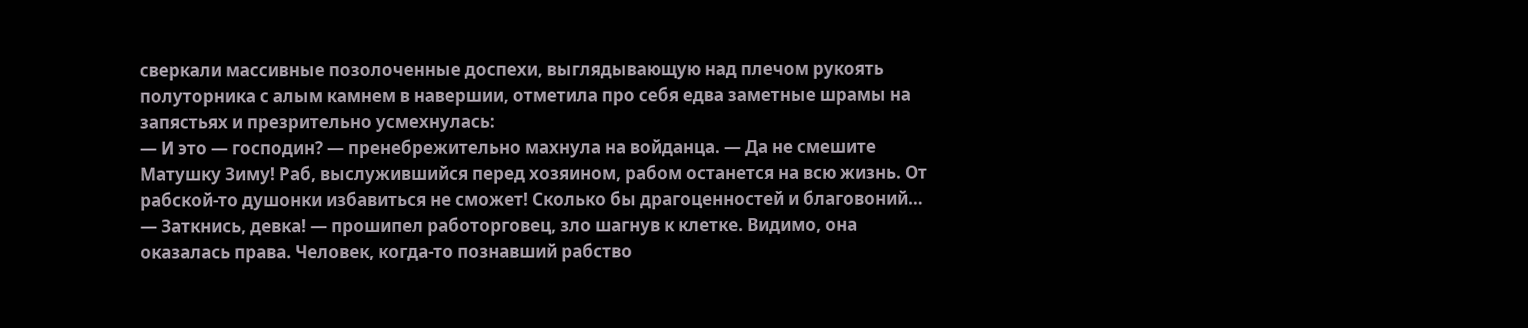сверкали массивные позолоченные доспехи, выглядывающую над плечом рукоять полуторника с алым камнем в навершии, отметила про себя едва заметные шрамы на запястьях и презрительно усмехнулась:
— И это — господин? — пренебрежительно махнула на войданца. — Да не смешите Матушку Зиму! Раб, выслужившийся перед хозяином, рабом останется на всю жизнь. От рабской-то душонки избавиться не сможет! Сколько бы драгоценностей и благовоний…
— Заткнись, девка! — прошипел работорговец, зло шагнув к клетке. Видимо, она оказалась права. Человек, когда-то познавший рабство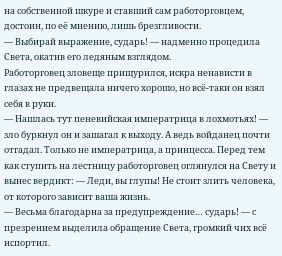на собственной шкуре и ставший сам работорговцем, достоин, по её мнению, лишь брезгливости.
— Выбирай выражение, сударь! — надменно процедила Света, окатив его ледяным взглядом.
Работорговец зловеще прищурился, искра ненависти в глазах не предвещала ничего хорошо, но всё-таки он взял себя в руки.
— Нашлась тут пеневийская императрица в лохмотьях! — зло буркнул он и зашагал к выходу. А ведь войданец почти отгадал. Только не императрица, а принцесса. Перед тем как ступить на лестницу работорговец оглянулся на Свету и вынес вердикт: — Леди, вы глупы! Не стоит злить человека, от которого зависит ваша жизнь.
— Весьма благодарна за предупреждение… сударь! — с презрением выделила обращение Света, громкий чих всё испортил.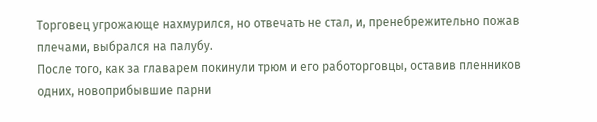Торговец угрожающе нахмурился, но отвечать не стал, и, пренебрежительно пожав плечами, выбрался на палубу.
После того, как за главарем покинули трюм и его работорговцы, оставив пленников одних, новоприбывшие парни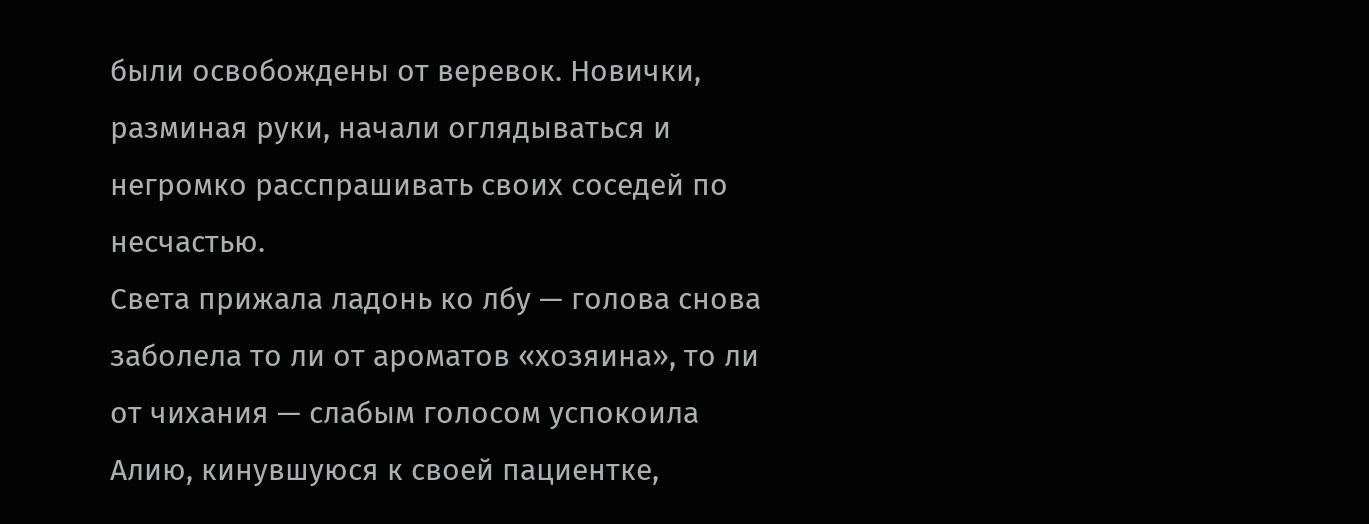были освобождены от веревок. Новички, разминая руки, начали оглядываться и негромко расспрашивать своих соседей по несчастью.
Света прижала ладонь ко лбу — голова снова заболела то ли от ароматов «хозяина», то ли от чихания — слабым голосом успокоила Алию, кинувшуюся к своей пациентке,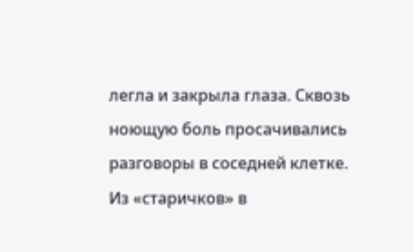легла и закрыла глаза. Сквозь ноющую боль просачивались разговоры в соседней клетке.
Из «старичков» в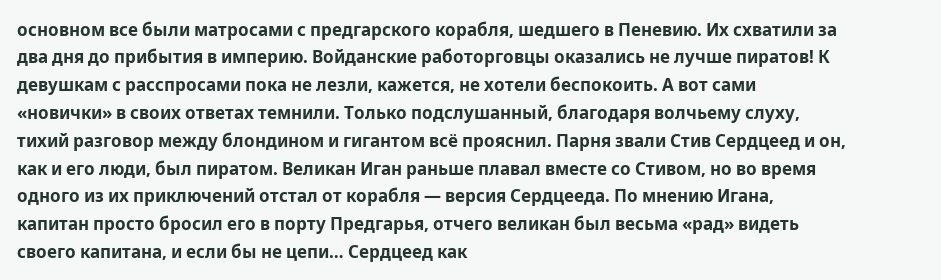основном все были матросами с предгарского корабля, шедшего в Пеневию. Их схватили за два дня до прибытия в империю. Войданские работорговцы оказались не лучше пиратов! К девушкам с расспросами пока не лезли, кажется, не хотели беспокоить. А вот сами «новички» в своих ответах темнили. Только подслушанный, благодаря волчьему слуху, тихий разговор между блондином и гигантом всё прояснил. Парня звали Стив Сердцеед и он, как и его люди, был пиратом. Великан Иган раньше плавал вместе со Стивом, но во время одного из их приключений отстал от корабля — версия Сердцееда. По мнению Игана, капитан просто бросил его в порту Предгарья, отчего великан был весьма «рад» видеть своего капитана, и если бы не цепи… Сердцеед как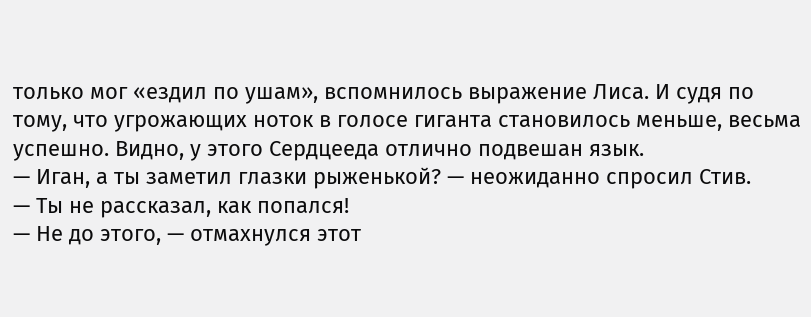только мог «ездил по ушам», вспомнилось выражение Лиса. И судя по тому, что угрожающих ноток в голосе гиганта становилось меньше, весьма успешно. Видно, у этого Сердцееда отлично подвешан язык.
— Иган, а ты заметил глазки рыженькой? — неожиданно спросил Стив.
— Ты не рассказал, как попался!
— Не до этого, — отмахнулся этот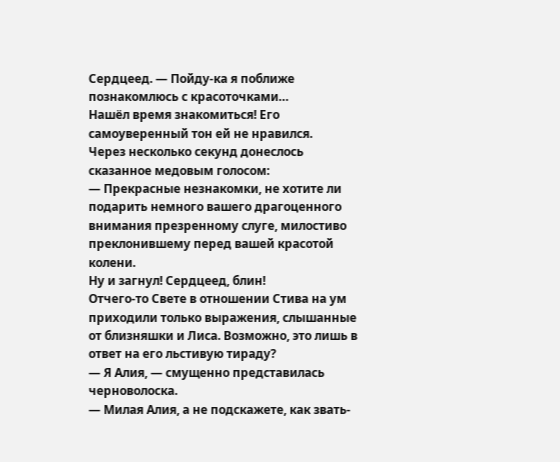Сердцеед. — Пойду-ка я поближе познакомлюсь с красоточками…
Нашёл время знакомиться! Его самоуверенный тон ей не нравился.
Через несколько секунд донеслось сказанное медовым голосом:
— Прекрасные незнакомки, не хотите ли подарить немного вашего драгоценного внимания презренному слуге, милостиво преклонившему перед вашей красотой колени.
Ну и загнул! Сердцеед, блин!
Отчего-то Свете в отношении Стива на ум приходили только выражения, слышанные от близняшки и Лиса. Возможно, это лишь в ответ на его льстивую тираду?
— Я Алия, — смущенно представилась черноволоска.
— Милая Алия, а не подскажете, как звать-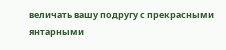величать вашу подругу с прекрасными янтарными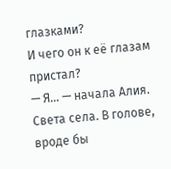глазками?
И чего он к её глазам пристал?
— Я… — начала Алия.
Света села. В голове, вроде бы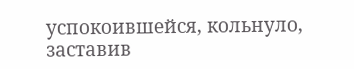успокоившейся, кольнуло, заставив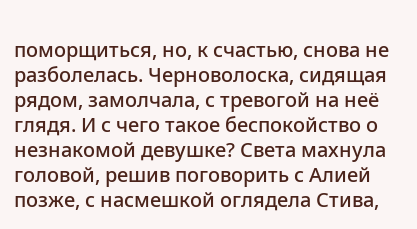поморщиться, но, к счастью, снова не разболелась. Черноволоска, сидящая рядом, замолчала, с тревогой на неё глядя. И с чего такое беспокойство о незнакомой девушке? Света махнула головой, решив поговорить с Алией позже, с насмешкой оглядела Стива,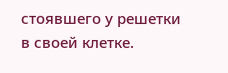стоявшего у решетки в своей клетке.